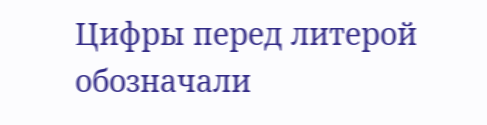Цифры перед литерой обозначали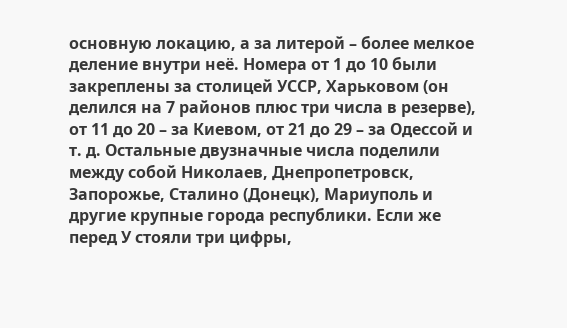основную локацию, а за литерой – более мелкое деление внутри неё. Номера от 1 до 10 были закреплены за столицей УССР, Харьковом (он делился на 7 районов плюс три числа в резерве), от 11 до 20 – за Киевом, от 21 до 29 – за Одессой и т. д. Остальные двузначные числа поделили между собой Николаев, Днепропетровск, Запорожье, Сталино (Донецк), Мариуполь и другие крупные города республики. Если же перед У стояли три цифры,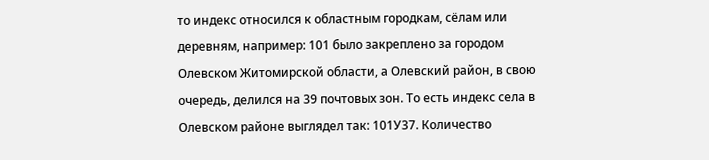то индекс относился к областным городкам, сёлам или деревням, например: 101 было закреплено за городом Олевском Житомирской области, а Олевский район, в свою очередь, делился на 39 почтовых зон. То есть индекс села в Олевском районе выглядел так: 101У37. Количество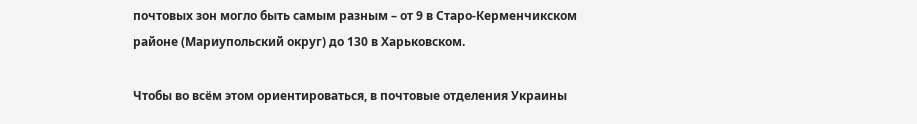почтовых зон могло быть самым разным – от 9 в Старо-Керменчикском районе (Мариупольский округ) до 130 в Харьковском.

Чтобы во всём этом ориентироваться, в почтовые отделения Украины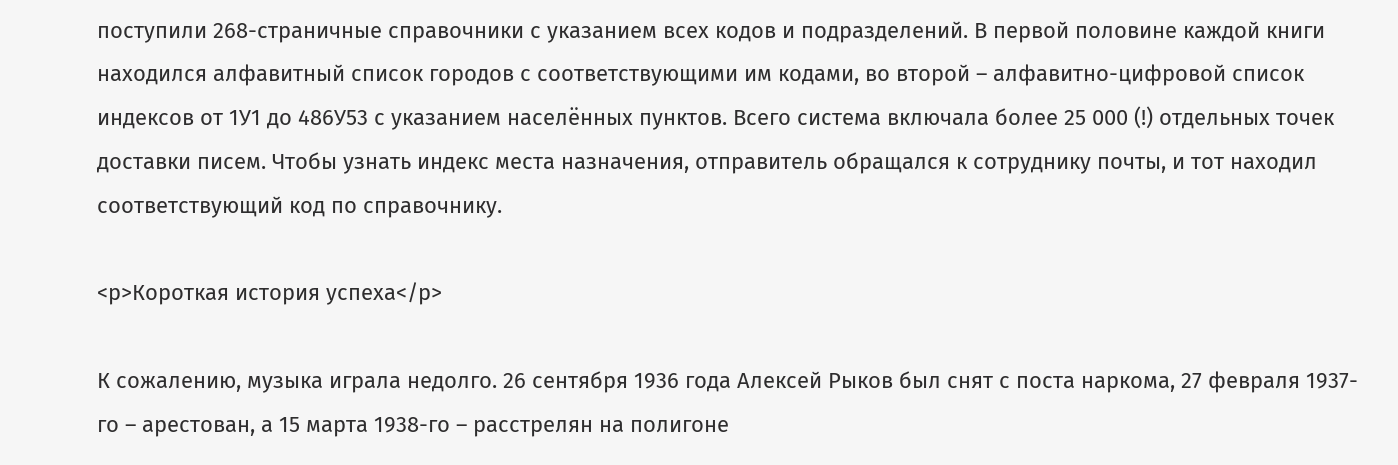поступили 268-страничные справочники с указанием всех кодов и подразделений. В первой половине каждой книги находился алфавитный список городов с соответствующими им кодами, во второй – алфавитно-цифровой список индексов от 1У1 до 486У53 с указанием населённых пунктов. Всего система включала более 25 000 (!) отдельных точек доставки писем. Чтобы узнать индекс места назначения, отправитель обращался к сотруднику почты, и тот находил соответствующий код по справочнику.

<p>Короткая история успеха</p>

К сожалению, музыка играла недолго. 26 сентября 1936 года Алексей Рыков был снят с поста наркома, 27 февраля 1937-го – арестован, а 15 марта 1938-го – расстрелян на полигоне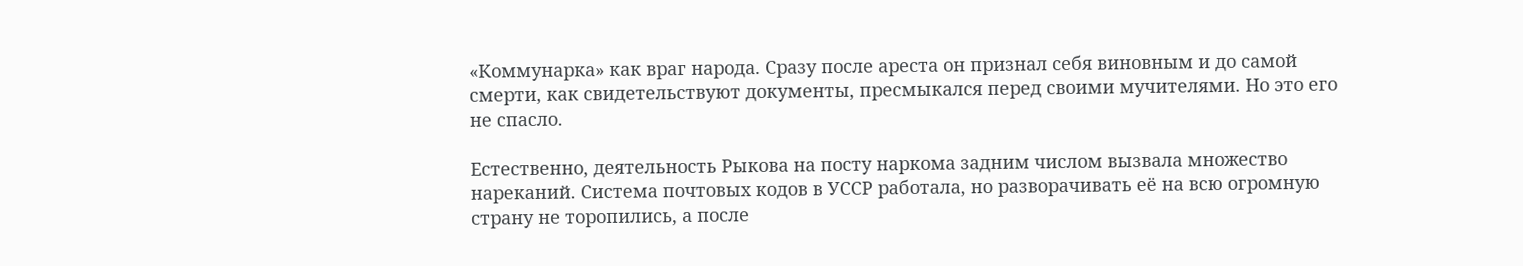«Коммунарка» как враг народа. Сразу после ареста он признал себя виновным и до самой смерти, как свидетельствуют документы, пресмыкался перед своими мучителями. Но это его не спасло.

Естественно, деятельность Рыкова на посту наркома задним числом вызвала множество нареканий. Система почтовых кодов в УССР работала, но разворачивать её на всю огромную страну не торопились, а после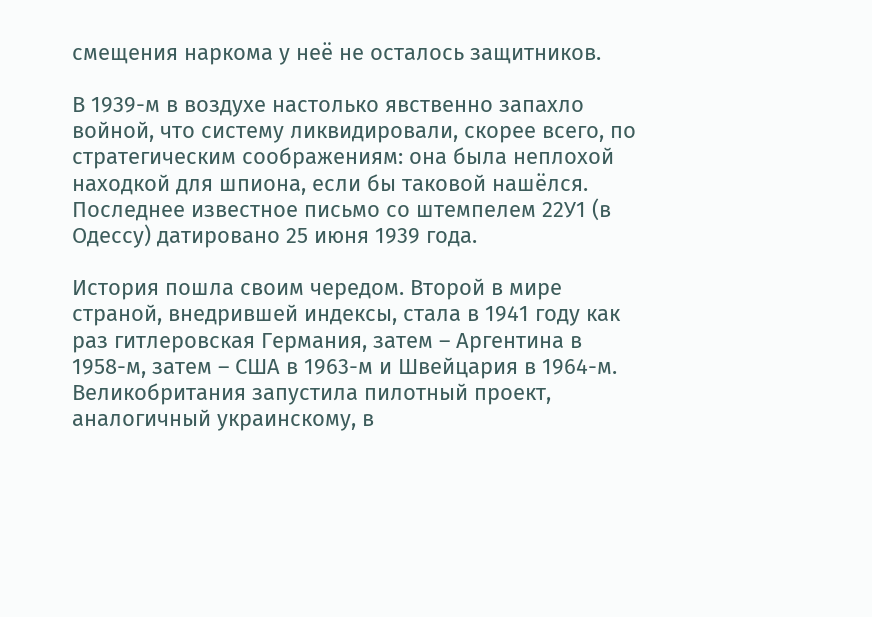смещения наркома у неё не осталось защитников.

В 1939-м в воздухе настолько явственно запахло войной, что систему ликвидировали, скорее всего, по стратегическим соображениям: она была неплохой находкой для шпиона, если бы таковой нашёлся. Последнее известное письмо со штемпелем 22У1 (в Одессу) датировано 25 июня 1939 года.

История пошла своим чередом. Второй в мире страной, внедрившей индексы, стала в 1941 году как раз гитлеровская Германия, затем – Аргентина в 1958-м, затем – США в 1963-м и Швейцария в 1964-м. Великобритания запустила пилотный проект, аналогичный украинскому, в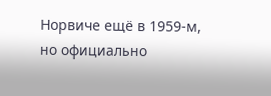Норвиче ещё в 1959-м, но официально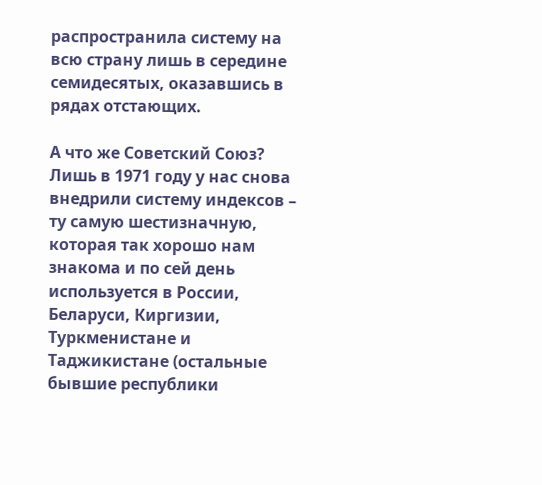распространила систему на всю страну лишь в середине семидесятых, оказавшись в рядах отстающих.

А что же Советский Союз? Лишь в 1971 году у нас снова внедрили систему индексов – ту самую шестизначную, которая так хорошо нам знакома и по сей день используется в России, Беларуси, Киргизии, Туркменистане и Таджикистане (остальные бывшие республики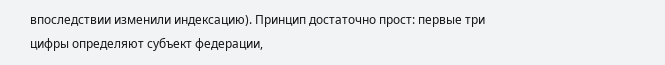впоследствии изменили индексацию). Принцип достаточно прост: первые три цифры определяют субъект федерации,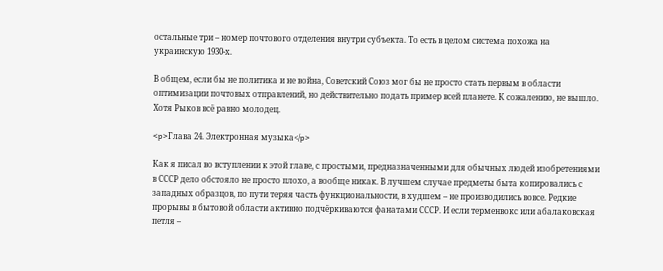остальные три – номер почтового отделения внутри субъекта. То есть в целом система похожа на украинскую 1930-х.

В общем, если бы не политика и не война, Советский Союз мог бы не просто стать первым в области оптимизации почтовых отправлений, но действительно подать пример всей планете. К сожалению, не вышло. Хотя Рыков всё равно молодец.

<p>Глава 24. Электронная музыка</p>

Как я писал во вступлении к этой главе, с простыми, предназначенными для обычных людей изобретениями в СССР дело обстояло не просто плохо, а вообще никак. В лучшем случае предметы быта копировались с западных образцов, по пути теряя часть функциональности, в худшем – не производились вовсе. Редкие прорывы в бытовой области активно подчёркиваются фанатами СССР. И если терменвокс или абалаковская петля –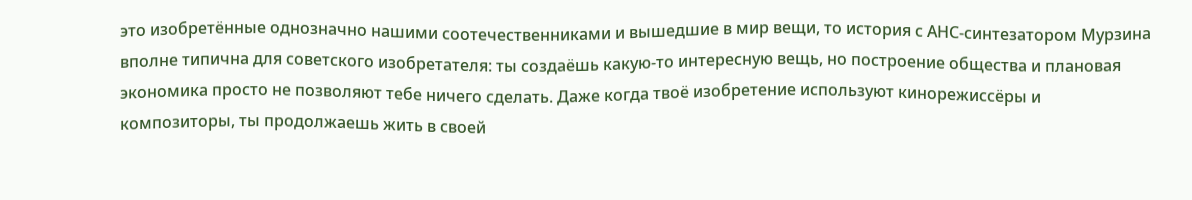это изобретённые однозначно нашими соотечественниками и вышедшие в мир вещи, то история с АНС-синтезатором Мурзина вполне типична для советского изобретателя: ты создаёшь какую-то интересную вещь, но построение общества и плановая экономика просто не позволяют тебе ничего сделать. Даже когда твоё изобретение используют кинорежиссёры и композиторы, ты продолжаешь жить в своей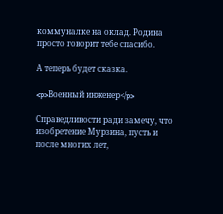коммуналке на оклад. Родина просто говорит тебе спасибо.

А теперь будет сказка.

<p>Военный инженер</p>

Справедливости ради замечу, что изобретение Мурзина, пусть и после многих лет,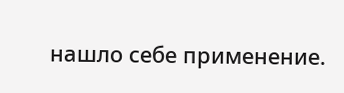нашло себе применение.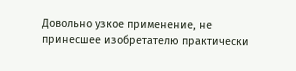Довольно узкое применение, не принесшее изобретателю практически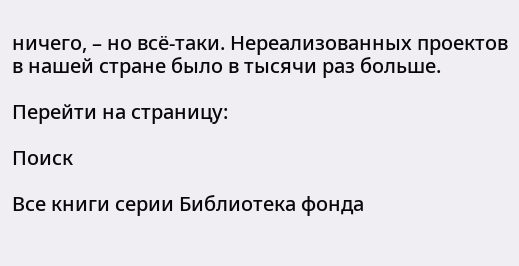ничего, – но всё-таки. Нереализованных проектов в нашей стране было в тысячи раз больше.

Перейти на страницу:

Поиск

Все книги серии Библиотека фонда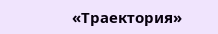«Траектория»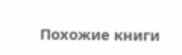Похожие книги